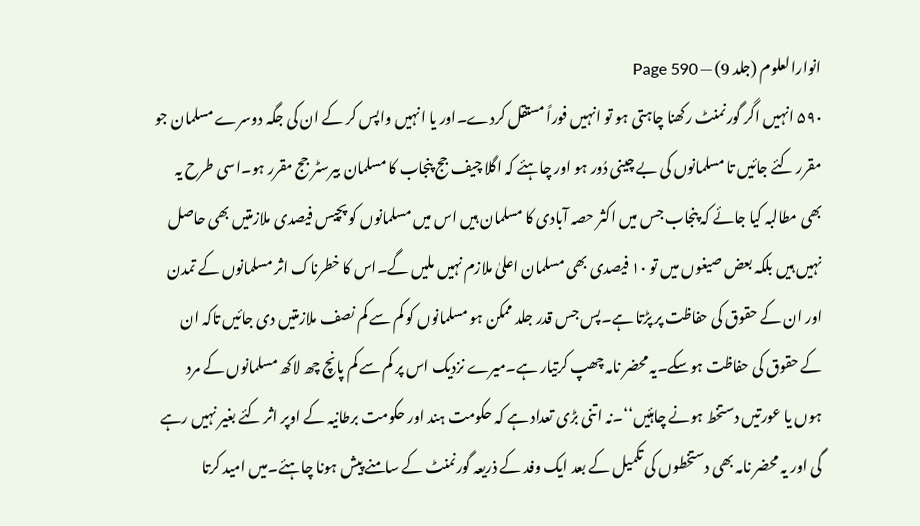انوارالعلوم (جلد 9) — Page 590
۵۹۰ انہیں اگر گورنمنٹ رکھنا چاہتی ہو تو انہیں فوراً مستقل کردے۔اور یا انہیں واپس کر کے ان کی جگہ دوسرے مسلمان جو مقرر کئے جائیں تا مسلمانوں کی بے چینی دُور ہو اور چاہئے کہ اگلا چیف جج پنجاب کا مسلمان بیرسٹر جج مقرر ہو۔اسی طرح یہ بھی مطالبہ کیا جائے کہ پنجاب جس میں اکثر حصہ آبادی کا مسلمان ہیں اس میں مسلمانوں کو پچیس فیصدی ملازمتیں بھی حاصل نہیں ہیں بلکہ بعض صیغوں میں تو ۱۰ فیصدی بھی مسلمان اعلیٰ ملازم نہیں ملیں گے۔اس کا خطرناک اثر مسلمانوں کے تمدن اور ان کے حقوق کی حفاظت پر پڑتا ہے۔پس جس قدر جلد ممکن ہو مسلمانوں کو کم سے کم نصف ملازمتیں دی جائیں تاکہ ان کے حقوق کی حفاظت ہوسکے۔یہ محضر نامہ چھپ کرتیار ہے۔میرے نزدیک اس پر کم سے کم پانچ چھ لاکھ مسلمانوں کے مرد ہوں یا عورتیں دستخط ہونے چاہئیں‘‘۔نہ اتنی بڑی تعداد ہے کہ حکومت ہند اور حکومت برطانیہ کے اوپر اثر کئے بغیر نہیں رہے گی اور یہ محضر نامہ بھی دستخطوں کی تکمیل کے بعد ایک وفد کے ذریعہ گورنمنٹ کے سامنے پیش ہونا چاہئے۔میں امید کرتا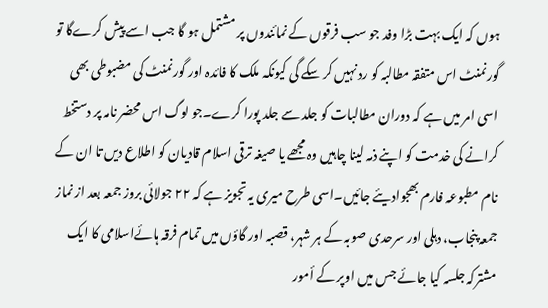ہوں کہ ایک بہت بڑا وفد جو سب فرقوں کے نمائندوں پر مشتمل ہو گا جب اسے پیش کرےگا تو گورنمنٹ اس متفقہ مطالبہ کو رد نہیں کر سکے گی کیونکہ ملک کا فائدہ اور گورنمنٹ کی مضبوطی بھی اسی امر میں ہے کہ دوران مطالبات کو جلد سے جلد پورا کرے۔جو لوگ اس محضر نامہ پر دستخط کرانے کی خدمت کو اپنے ذمہ لینا چاہیں وہ مجھے یا صیغہ ترقی اسلام قادیان کو اطلاع دیں تا ان کے نام مطبوعہ فارم بھجوادیئے جائیں۔اسی طرح میری یہ تجویز ہے کہ ۲۲ جولائی بروز جمعہ بعد از نماز جمعہ پنجاب، دہلی اور سرحدی صوبہ کے ہر شہر، قصبہ اور گاؤں میں تمام فرقہ ہائےاسلامی کا ایک مشترکہ جلسہ کیا جائے جس میں اوپر کے أمور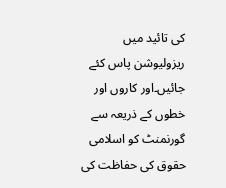کی تائید میں ریزولیوشن پاس کئے جائیں۔اور کاروں اور خطوں کے ذریعہ سے گورنمنٹ کو اسلامی حقوق کی حفاظت کی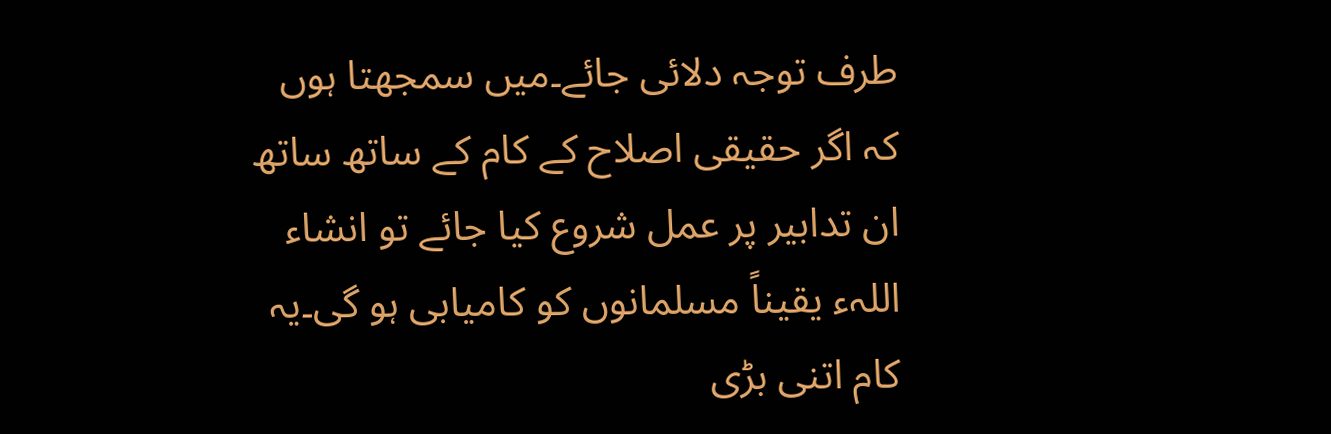طرف توجہ دلائی جائے۔میں سمجھتا ہوں کہ اگر حقیقی اصلاح کے کام کے ساتھ ساتھ ان تدابیر پر عمل شروع کیا جائے تو انشاء اللہء يقیناً مسلمانوں کو کامیابی ہو گی۔یہ کام اتنی بڑی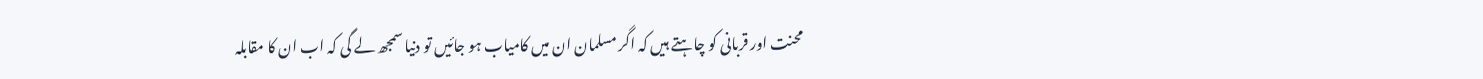محنت اور قربانی کو چاہتے ہیں کہ اگر مسلمان ان میں کامیاب ہو جائیں تو دنیا سمجھ لے گی کہ اب ان کا مقابلہ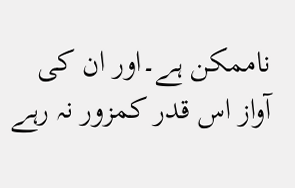ناممکن ہے۔اور ان کی آواز اس قدر کمزور نہ رہے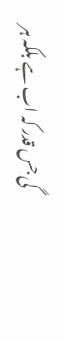گی جس قدر کہ اب ہے بلکہ ہر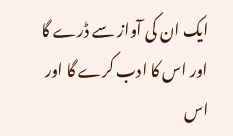ایک ان کی آواز سے ڈرے گا اور اس کا ادب کرے گا اور اس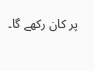پر كان رکھے گا۔